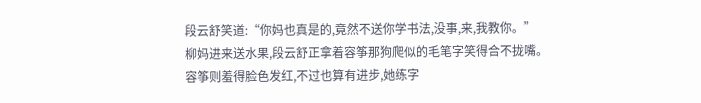段云舒笑道:“你妈也真是的,竟然不送你学书法,没事,来,我教你。”
柳妈进来送水果,段云舒正拿着容筝那狗爬似的毛笔字笑得合不拢嘴。
容筝则羞得脸色发红,不过也算有进步,她练字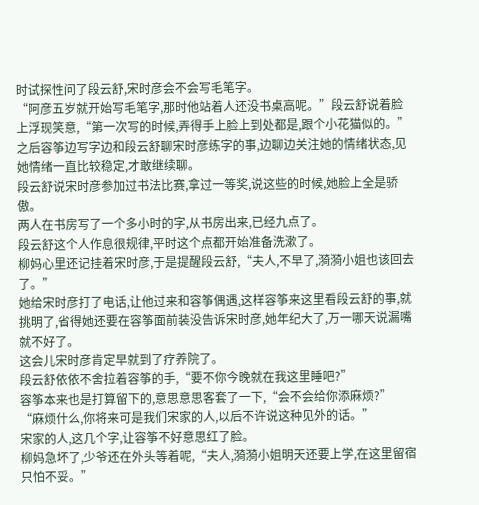时试探性问了段云舒,宋时彦会不会写毛笔字。
“阿彦五岁就开始写毛笔字,那时他站着人还没书桌高呢。”段云舒说着脸上浮现笑意,“第一次写的时候,弄得手上脸上到处都是,跟个小花猫似的。”
之后容筝边写字边和段云舒聊宋时彦练字的事,边聊边关注她的情绪状态,见她情绪一直比较稳定,才敢继续聊。
段云舒说宋时彦参加过书法比赛,拿过一等奖,说这些的时候,她脸上全是骄傲。
两人在书房写了一个多小时的字,从书房出来,已经九点了。
段云舒这个人作息很规律,平时这个点都开始准备洗漱了。
柳妈心里还记挂着宋时彦,于是提醒段云舒,“夫人,不早了,漪漪小姐也该回去了。”
她给宋时彦打了电话,让他过来和容筝偶遇,这样容筝来这里看段云舒的事,就挑明了,省得她还要在容筝面前装没告诉宋时彦,她年纪大了,万一哪天说漏嘴就不好了。
这会儿宋时彦肯定早就到了疗养院了。
段云舒依依不舍拉着容筝的手,“要不你今晚就在我这里睡吧?”
容筝本来也是打算留下的,意思意思客套了一下,“会不会给你添麻烦?”
“麻烦什么,你将来可是我们宋家的人,以后不许说这种见外的话。”
宋家的人,这几个字,让容筝不好意思红了脸。
柳妈急坏了,少爷还在外头等着呢,“夫人,漪漪小姐明天还要上学,在这里留宿只怕不妥。”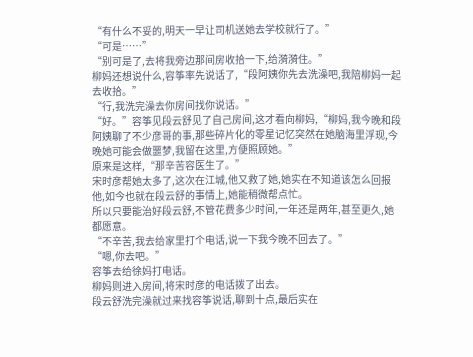“有什么不妥的,明天一早让司机送她去学校就行了。”
“可是……”
“别可是了,去将我旁边那间房收拾一下,给漪漪住。”
柳妈还想说什么,容筝率先说话了,“段阿姨你先去洗澡吧,我陪柳妈一起去收拾。”
“行,我洗完澡去你房间找你说话。”
“好。”容筝见段云舒见了自己房间,这才看向柳妈,“柳妈,我今晚和段阿姨聊了不少彦哥的事,那些碎片化的零星记忆突然在她脑海里浮现,今晚她可能会做噩梦,我留在这里,方便照顾她。”
原来是这样,“那辛苦容医生了。”
宋时彦帮她太多了,这次在江城,他又救了她,她实在不知道该怎么回报他,如今也就在段云舒的事情上,她能稍微帮点忙。
所以只要能治好段云舒,不管花费多少时间,一年还是两年,甚至更久,她都愿意。
“不辛苦,我去给家里打个电话,说一下我今晚不回去了。”
“嗯,你去吧。”
容筝去给徐妈打电话。
柳妈则进入房间,将宋时彦的电话拨了出去。
段云舒洗完澡就过来找容筝说话,聊到十点,最后实在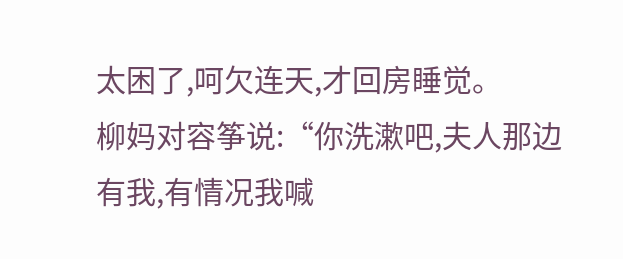太困了,呵欠连天,才回房睡觉。
柳妈对容筝说:“你洗漱吧,夫人那边有我,有情况我喊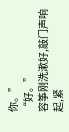你。”
“好。”
容筝刚洗漱好,敲门声响起,紧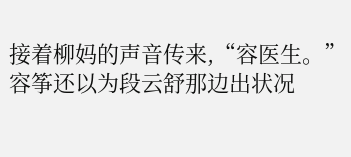接着柳妈的声音传来,“容医生。”
容筝还以为段云舒那边出状况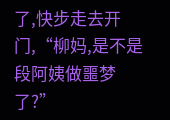了,快步走去开门,“柳妈,是不是段阿姨做噩梦了?”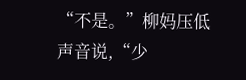“不是。”柳妈压低声音说,“少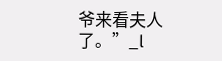爷来看夫人了。”_l